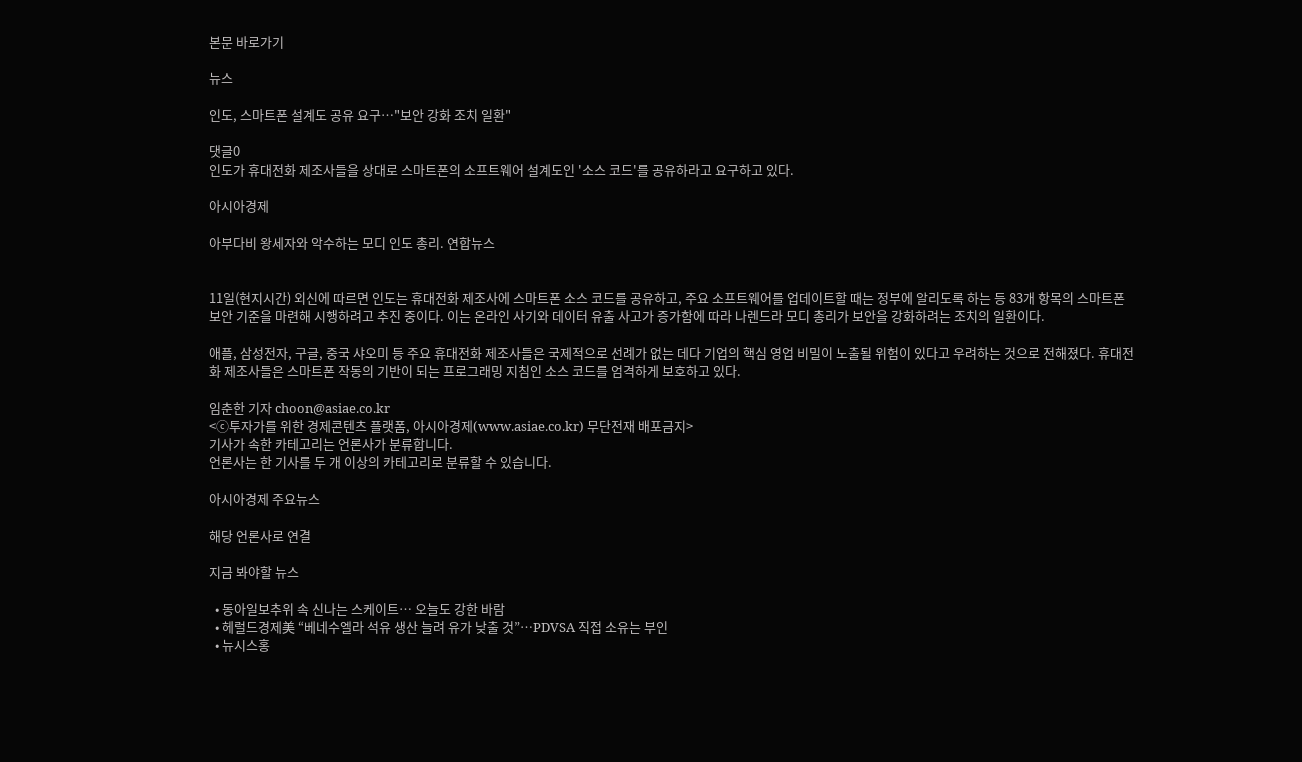본문 바로가기

뉴스

인도, 스마트폰 설계도 공유 요구…"보안 강화 조치 일환"

댓글0
인도가 휴대전화 제조사들을 상대로 스마트폰의 소프트웨어 설계도인 '소스 코드'를 공유하라고 요구하고 있다.

아시아경제

아부다비 왕세자와 악수하는 모디 인도 총리. 연합뉴스


11일(현지시간) 외신에 따르면 인도는 휴대전화 제조사에 스마트폰 소스 코드를 공유하고, 주요 소프트웨어를 업데이트할 때는 정부에 알리도록 하는 등 83개 항목의 스마트폰 보안 기준을 마련해 시행하려고 추진 중이다. 이는 온라인 사기와 데이터 유출 사고가 증가함에 따라 나렌드라 모디 총리가 보안을 강화하려는 조치의 일환이다.

애플, 삼성전자, 구글, 중국 샤오미 등 주요 휴대전화 제조사들은 국제적으로 선례가 없는 데다 기업의 핵심 영업 비밀이 노출될 위험이 있다고 우려하는 것으로 전해졌다. 휴대전화 제조사들은 스마트폰 작동의 기반이 되는 프로그래밍 지침인 소스 코드를 엄격하게 보호하고 있다.

임춘한 기자 choon@asiae.co.kr
<ⓒ투자가를 위한 경제콘텐츠 플랫폼, 아시아경제(www.asiae.co.kr) 무단전재 배포금지>
기사가 속한 카테고리는 언론사가 분류합니다.
언론사는 한 기사를 두 개 이상의 카테고리로 분류할 수 있습니다.

아시아경제 주요뉴스

해당 언론사로 연결

지금 봐야할 뉴스

  • 동아일보추위 속 신나는 스케이트… 오늘도 강한 바람
  • 헤럴드경제美 “베네수엘라 석유 생산 늘려 유가 낮출 것”…PDVSA 직접 소유는 부인
  • 뉴시스홍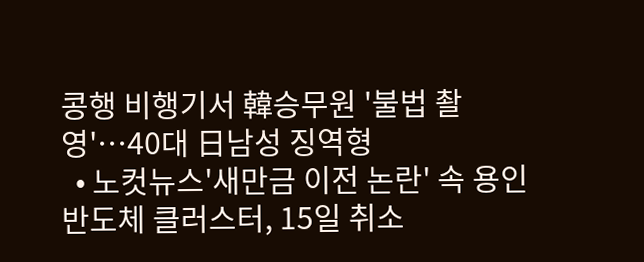콩행 비행기서 韓승무원 '불법 촬영'…40대 日남성 징역형
  • 노컷뉴스'새만금 이전 논란' 속 용인 반도체 클러스터, 15일 취소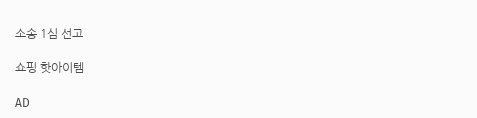소송 1심 선고

쇼핑 핫아이템

AD